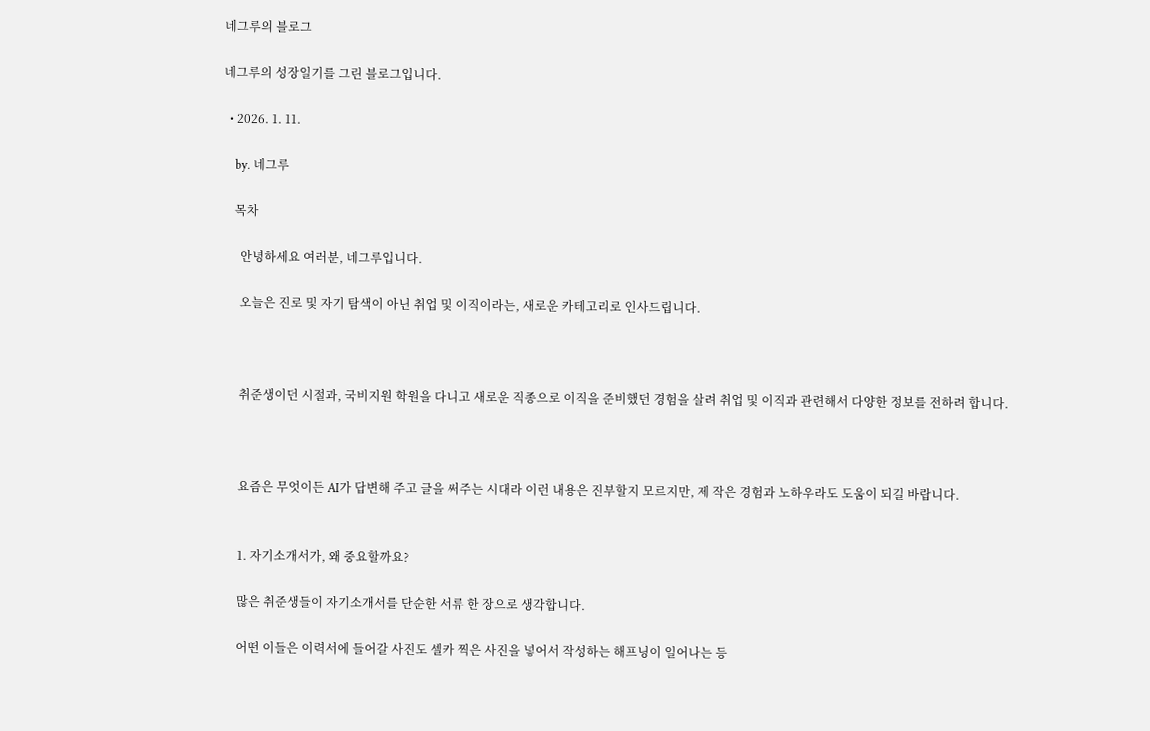네그루의 블로그

네그루의 성장일기를 그린 블로그입니다.

  • 2026. 1. 11.

    by. 네그루

    목차

      안녕하세요 여러분, 네그루입니다.

      오늘은 진로 및 자기 탐색이 아닌 취업 및 이직이라는, 새로운 카테고리로 인사드립니다.



      취준생이던 시절과, 국비지원 학원을 다니고 새로운 직종으로 이직을 준비했던 경험을 살려 취업 및 이직과 관련해서 다양한 정보를 전하려 합니다.



      요즘은 무엇이든 AI가 답변해 주고 글을 써주는 시대라 이런 내용은 진부할지 모르지만, 제 작은 경험과 노하우라도 도움이 되길 바랍니다.


      1. 자기소개서가, 왜 중요할까요?

      많은 취준생들이 자기소개서를 단순한 서류 한 장으로 생각합니다.

      어떤 이들은 이력서에 들어갈 사진도 셀카 찍은 사진을 넣어서 작성하는 해프닝이 일어나는 등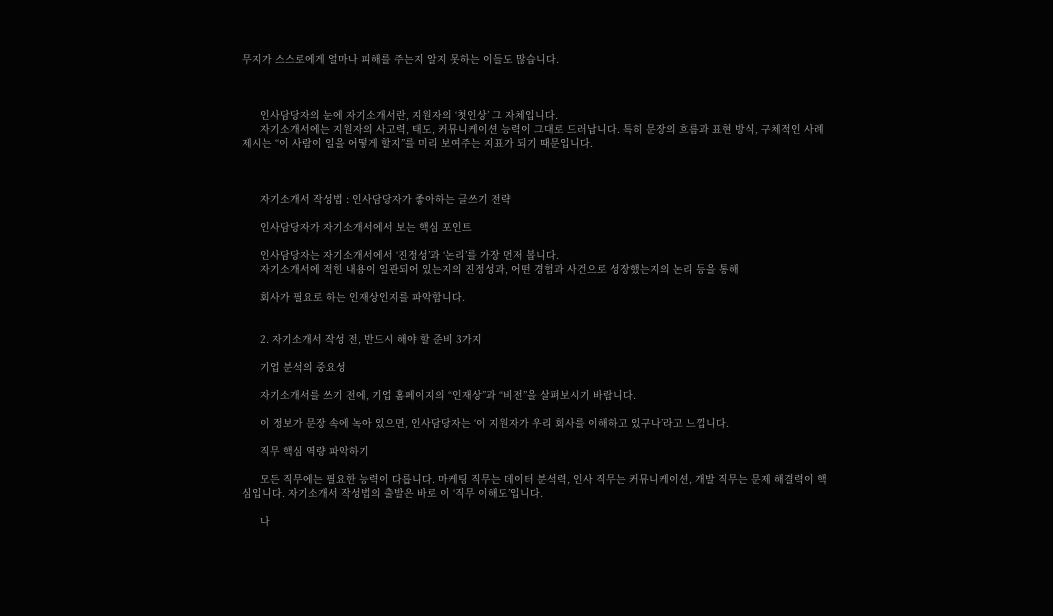무지가 스스로에게 얼마나 피해를 주는지 알지 못하는 이들도 많습니다.



      인사담당자의 눈에 자기소개서란, 지원자의 ‘첫인상’ 그 자체입니다.
      자기소개서에는 지원자의 사고력, 태도, 커뮤니케이션 능력이 그대로 드러납니다. 특히 문장의 흐름과 표현 방식, 구체적인 사례 제시는 “이 사람이 일을 어떻게 할지”를 미리 보여주는 지표가 되기 때문입니다.



      자기소개서 작성법 : 인사담당자가 좋아하는 글쓰기 전략

      인사담당자가 자기소개서에서 보는 핵심 포인트

      인사담당자는 자기소개서에서 ‘진정성’과 ‘논리’를 가장 먼저 봅니다.
      자기소개서에 적힌 내용이 일관되어 있는지의 진정성과, 어떤 경험과 사건으로 성장했는지의 논리 등을 통해

      회사가 필요로 하는 인재상인지를 파악합니다.


      2. 자기소개서 작성 전, 반드시 해야 할 준비 3가지

      기업 분석의 중요성

      자기소개서를 쓰기 전에, 기업 홈페이지의 “인재상”과 “비전”을 살펴보시기 바랍니다.

      이 정보가 문장 속에 녹아 있으면, 인사담당자는 ‘이 지원자가 우리 회사를 이해하고 있구나’라고 느낍니다.

      직무 핵심 역량 파악하기

      모든 직무에는 필요한 능력이 다릅니다. 마케팅 직무는 데이터 분석력, 인사 직무는 커뮤니케이션, 개발 직무는 문제 해결력이 핵심입니다. 자기소개서 작성법의 출발은 바로 이 ‘직무 이해도’입니다.

      나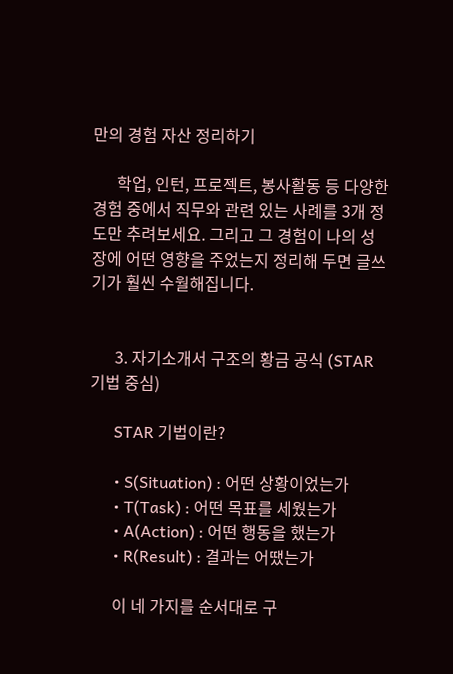만의 경험 자산 정리하기

      학업, 인턴, 프로젝트, 봉사활동 등 다양한 경험 중에서 직무와 관련 있는 사례를 3개 정도만 추려보세요. 그리고 그 경험이 나의 성장에 어떤 영향을 주었는지 정리해 두면 글쓰기가 훨씬 수월해집니다.


      3. 자기소개서 구조의 황금 공식 (STAR 기법 중심)

      STAR 기법이란?

      • S(Situation) : 어떤 상황이었는가
      • T(Task) : 어떤 목표를 세웠는가
      • A(Action) : 어떤 행동을 했는가
      • R(Result) : 결과는 어땠는가

      이 네 가지를 순서대로 구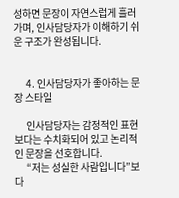성하면 문장이 자연스럽게 흘러가며, 인사담당자가 이해하기 쉬운 구조가 완성됩니다.


      4. 인사담당자가 좋아하는 문장 스타일

      인사담당자는 감정적인 표현보다는 수치화되어 있고 논리적인 문장을 선호합니다.
      “저는 성실한 사람입니다”보다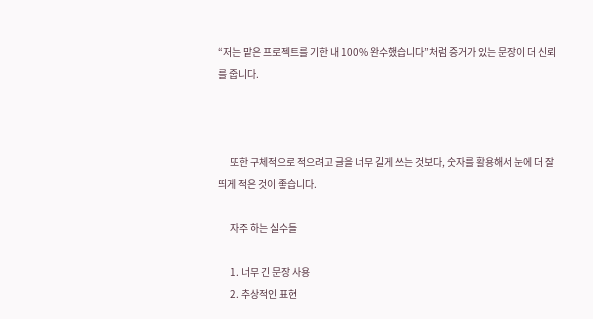“저는 맡은 프로젝트를 기한 내 100% 완수했습니다”처럼 증거가 있는 문장이 더 신뢰를 줍니다.



      또한 구체적으로 적으려고 글을 너무 길게 쓰는 것보다, 숫자를 활용해서 눈에 더 잘 띄게 적은 것이 좋습니다.

      자주 하는 실수들

      1. 너무 긴 문장 사용
      2. 추상적인 표현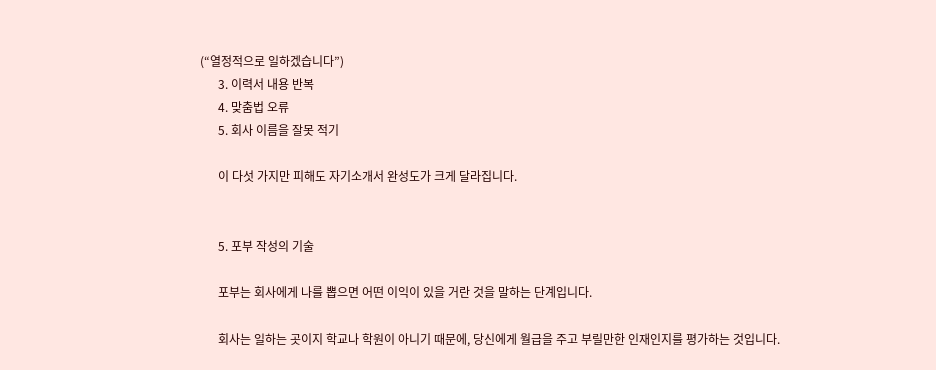(“열정적으로 일하겠습니다”)
      3. 이력서 내용 반복
      4. 맞춤법 오류
      5. 회사 이름을 잘못 적기

      이 다섯 가지만 피해도 자기소개서 완성도가 크게 달라집니다.


      5. 포부 작성의 기술

      포부는 회사에게 나를 뽑으면 어떤 이익이 있을 거란 것을 말하는 단계입니다.

      회사는 일하는 곳이지 학교나 학원이 아니기 때문에, 당신에게 월급을 주고 부릴만한 인재인지를 평가하는 것입니다.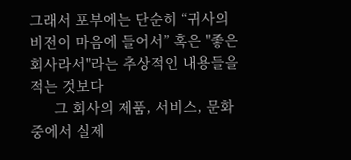그래서 포부에는 단순히 “귀사의 비전이 마음에 들어서” 혹은 "좋은 회사라서"라는 추상적인 내용들을 적는 것보다
      그 회사의 제품, 서비스, 문화 중에서 실제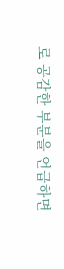로 공감한 부분을 언급하면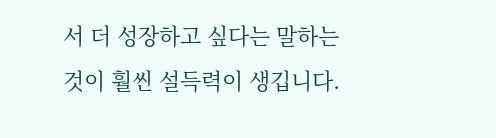서 더 성장하고 싶다는 말하는 것이 훨씬 설득력이 생깁니다.